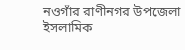নওগাঁর রাণীনগর উপজেলা ইসলামিক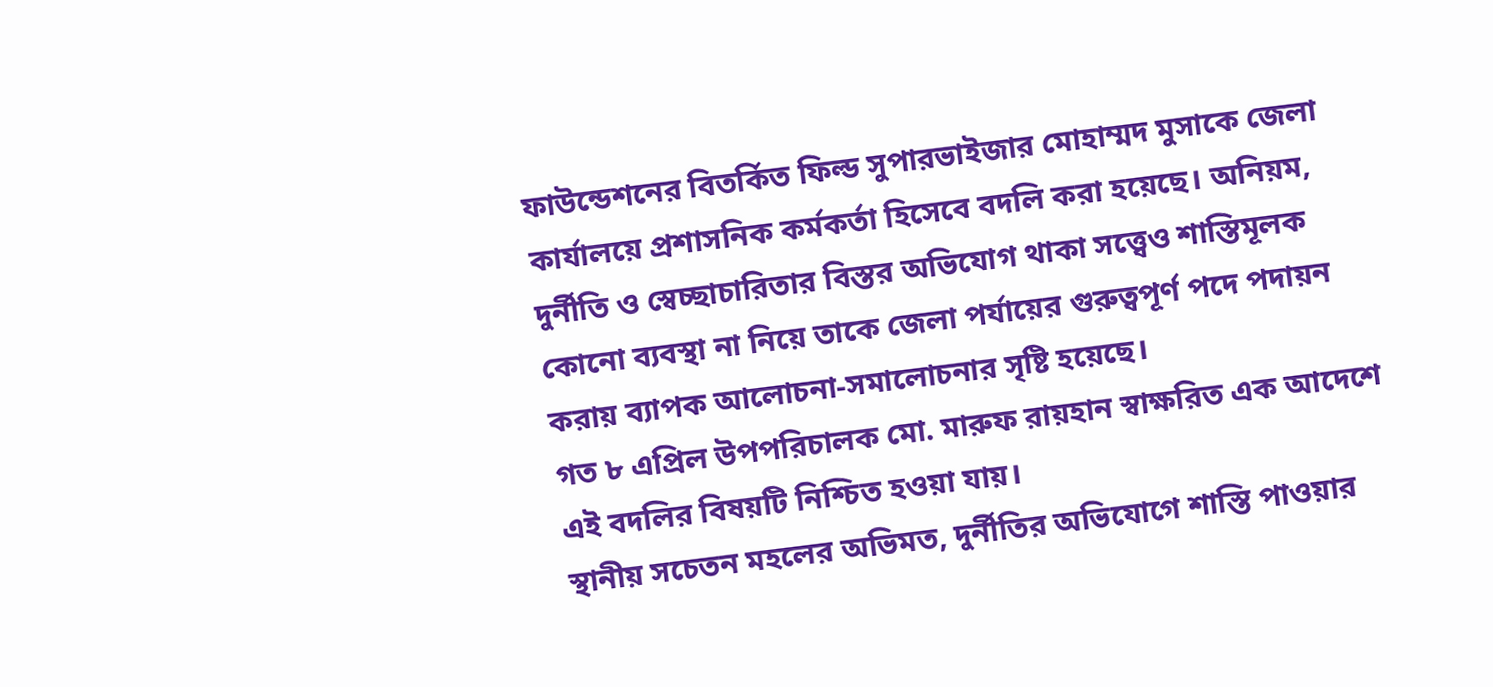ফাউন্ডেশনের বিতর্কিত ফিল্ড সুপারভাইজার মোহাম্মদ মুসাকে জেলা কার্যালয়ে প্রশাসনিক কর্মকর্তা হিসেবে বদলি করা হয়েছে। অনিয়ম, দুর্নীতি ও স্বেচ্ছাচারিতার বিস্তর অভিযোগ থাকা সত্ত্বেও শাস্তিমূলক কোনো ব্যবস্থা না নিয়ে তাকে জেলা পর্যায়ের গুরুত্বপূর্ণ পদে পদায়ন করায় ব্যাপক আলোচনা-সমালোচনার সৃষ্টি হয়েছে।
গত ৮ এপ্রিল উপপরিচালক মো. মারুফ রায়হান স্বাক্ষরিত এক আদেশে এই বদলির বিষয়টি নিশ্চিত হওয়া যায়।
স্থানীয় সচেতন মহলের অভিমত, দুর্নীতির অভিযোগে শাস্তি পাওয়ার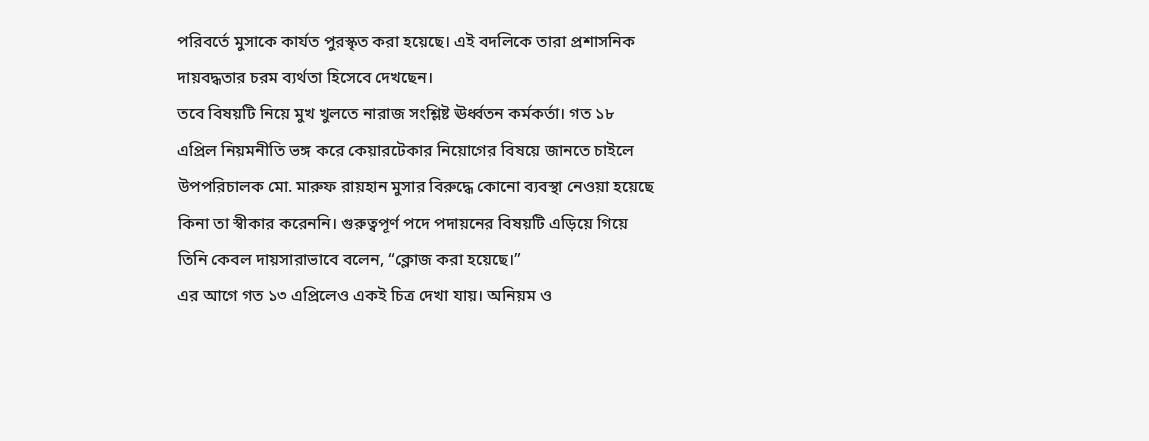পরিবর্তে মুসাকে কার্যত পুরস্কৃত করা হয়েছে। এই বদলিকে তারা প্রশাসনিক দায়বদ্ধতার চরম ব্যর্থতা হিসেবে দেখছেন।
তবে বিষয়টি নিয়ে মুখ খুলতে নারাজ সংশ্লিষ্ট ঊর্ধ্বতন কর্মকর্তা। গত ১৮ এপ্রিল নিয়মনীতি ভঙ্গ করে কেয়ারটেকার নিয়োগের বিষয়ে জানতে চাইলে উপপরিচালক মো. মারুফ রায়হান মুসার বিরুদ্ধে কোনো ব্যবস্থা নেওয়া হয়েছে কিনা তা স্বীকার করেননি। গুরুত্বপূর্ণ পদে পদায়নের বিষয়টি এড়িয়ে গিয়ে তিনি কেবল দায়সারাভাবে বলেন, “ক্লোজ করা হয়েছে।”
এর আগে গত ১৩ এপ্রিলেও একই চিত্র দেখা যায়। অনিয়ম ও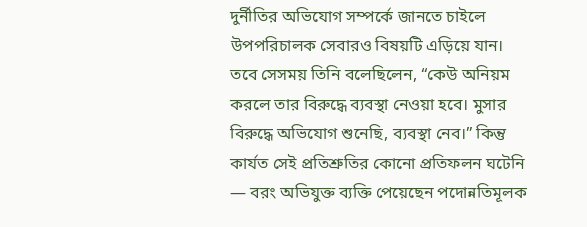দুর্নীতির অভিযোগ সম্পর্কে জানতে চাইলে উপপরিচালক সেবারও বিষয়টি এড়িয়ে যান। তবে সেসময় তিনি বলেছিলেন, “কেউ অনিয়ম করলে তার বিরুদ্ধে ব্যবস্থা নেওয়া হবে। মুসার বিরুদ্ধে অভিযোগ শুনেছি, ব্যবস্থা নেব।” কিন্তু কার্যত সেই প্রতিশ্রুতির কোনো প্রতিফলন ঘটেনি — বরং অভিযুক্ত ব্যক্তি পেয়েছেন পদোন্নতিমূলক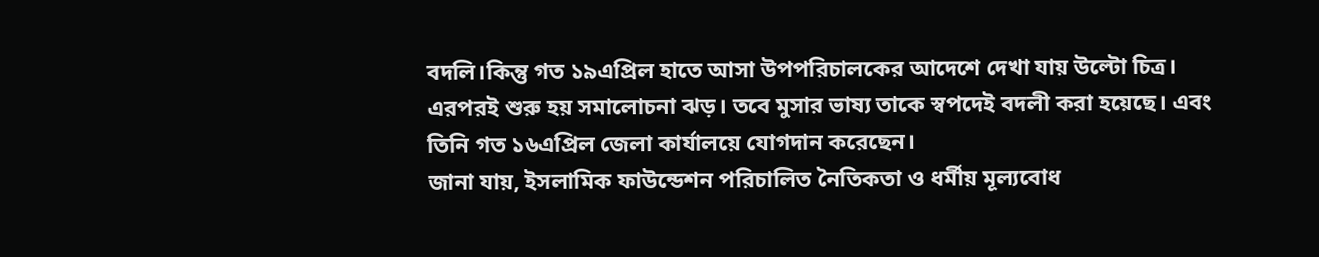বদলি।কিন্তু গত ১৯এপ্রিল হাতে আসা উপপরিচালকের আদেশে দেখা যায় উল্টো চিত্র। এরপরই শুরু হয় সমালোচনা ঝড়। তবে মুসার ভাষ্য তাকে স্বপদেই বদলী করা হয়েছে। এবং তিনি গত ১৬এপ্রিল জেলা কার্যালয়ে যোগদান করেছেন।
জানা যায়, ইসলামিক ফাউন্ডেশন পরিচালিত নৈতিকতা ও ধর্মীয় মূল্যবোধ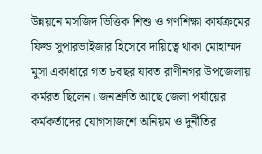উন্নয়নে মসজিদ ভিত্তিক শিশু ও গণশিক্ষা কার্যক্রমের ফিল্ড সুপারভাইজার হিসেবে দায়িত্বে থাকা মোহাম্মদ মুসা একাধারে গত ৮বছর যাবত রাণীনগর উপজেলায় কর্মরত ছিলেন। জনশ্রুতি আছে জেলা পর্যায়ের কর্মকর্তাদের যোগসাজশে অনিয়ম ও দুর্নীতির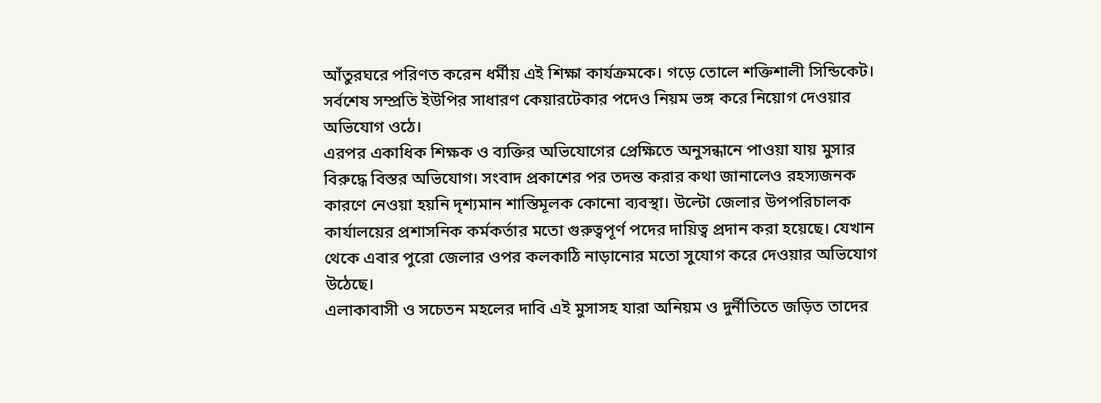আঁতুরঘরে পরিণত করেন ধর্মীয় এই শিক্ষা কার্যক্রমকে। গড়ে তোলে শক্তিশালী সিন্ডিকেট। সর্বশেষ সম্প্রতি ইউপির সাধারণ কেয়ারটেকার পদেও নিয়ম ভঙ্গ করে নিয়োগ দেওয়ার অভিযোগ ওঠে।
এরপর একাধিক শিক্ষক ও ব্যক্তির অভিযোগের প্রেক্ষিতে অনুসন্ধানে পাওয়া যায় মুসার বিরুদ্ধে বিস্তর অভিযোগ। সংবাদ প্রকাশের পর তদন্ত করার কথা জানালেও রহস্যজনক কারণে নেওয়া হয়নি দৃশ্যমান শাস্তিমূলক কোনো ব্যবস্থা। উল্টো জেলার উপপরিচালক কার্যালয়ের প্রশাসনিক কর্মকর্তার মতো গুরুত্বপূর্ণ পদের দায়িত্ব প্রদান করা হয়েছে। যেখান থেকে এবার পুরো জেলার ওপর কলকাঠি নাড়ানোর মতো সুযোগ করে দেওয়ার অভিযোগ উঠেছে।
এলাকাবাসী ও সচেতন মহলের দাবি এই মুসাসহ যারা অনিয়ম ও দুর্নীতিতে জড়িত তাদের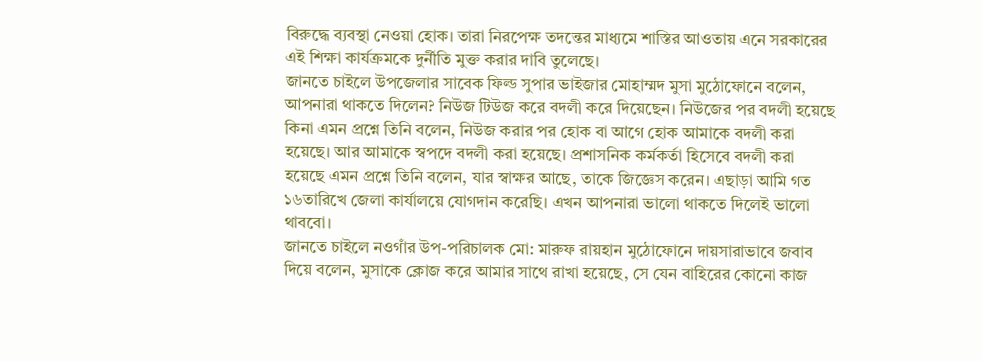বিরুদ্ধে ব্যবস্থা নেওয়া হোক। তারা নিরপেক্ষ তদন্তের মাধ্যমে শাস্তির আওতায় এনে সরকারের এই শিক্ষা কার্যক্রমকে দুর্নীতি মুক্ত করার দাবি তুলেছে।
জানতে চাইলে উপজেলার সাবেক ফিল্ড সুপার ভাইজার মোহাম্মদ মুসা মুঠোফোনে বলেন, আপনারা থাকতে দিলেন? নিউজ টিউজ করে বদলী করে দিয়েছেন। নিউজের পর বদলী হয়েছে কিনা এমন প্রশ্নে তিনি বলেন, নিউজ করার পর হোক বা আগে হোক আমাকে বদলী করা হয়েছে। আর আমাকে স্বপদে বদলী করা হয়েছে। প্রশাসনিক কর্মকর্তা হিসেবে বদলী করা হয়েছে এমন প্রশ্নে তিনি বলেন, যার স্বাক্ষর আছে, তাকে জিজ্ঞেস করেন। এছাড়া আমি গত ১৬তারিখে জেলা কার্যালয়ে যোগদান করেছি। এখন আপনারা ভালো থাকতে দিলেই ভালো থাববো।
জানতে চাইলে নওগাঁর উপ-পরিচালক মো: মারুফ রায়হান মুঠোফোনে দায়সারাভাবে জবাব দিয়ে বলেন, মুসাকে ক্লোজ করে আমার সাথে রাখা হয়েছে, সে যেন বাহিরের কোনো কাজ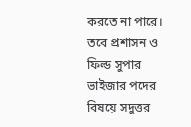করতে না পারে। তবে প্রশাসন ও ফিল্ড সুপার ভাইজার পদের বিষয়ে সদুত্তর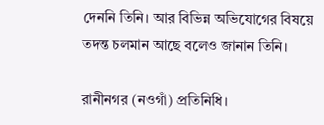দেননি তিনি। আর বিভিন্ন অভিযোগের বিষয়ে তদন্ত চলমান আছে বলেও জানান তিনি।

রানীনগর (নওগাঁ) প্রতিনিধি।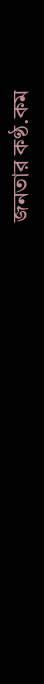জনতার কণ্ঠ.কম